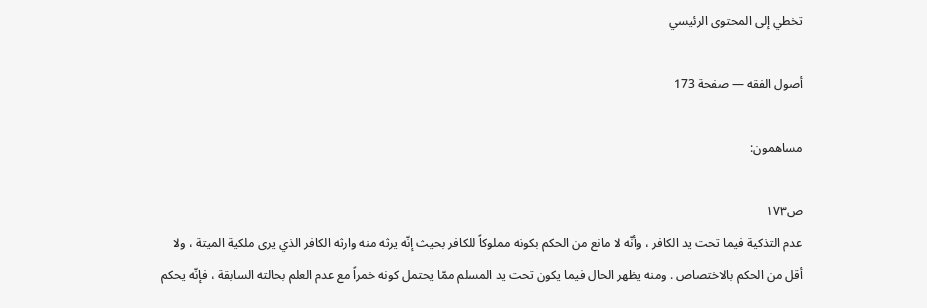تخطي إلى المحتوى الرئيسي

أصول الفقه — صفحة 173

مساهمون:

ص١٧٣
عدم التذكية فيما تحت يد الكافر ، وأنّه لا مانع من الحكم بكونه مملوكاً للكافر بحيث إنّه يرثه منه وارثه الكافر الذي يرى ملكية الميتة ، ولا أقل من الحكم بالاختصاص . ومنه يظهر الحال فيما يكون تحت يد المسلم ممّا يحتمل كونه خمراً مع عدم العلم بحالته السابقة ، فإنّه يحكم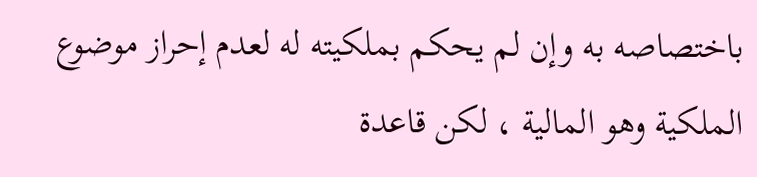باختصاصه به وإن لم يحكم بملكيته له لعدم إحراز موضوع الملكية وهو المالية ، لكن قاعدة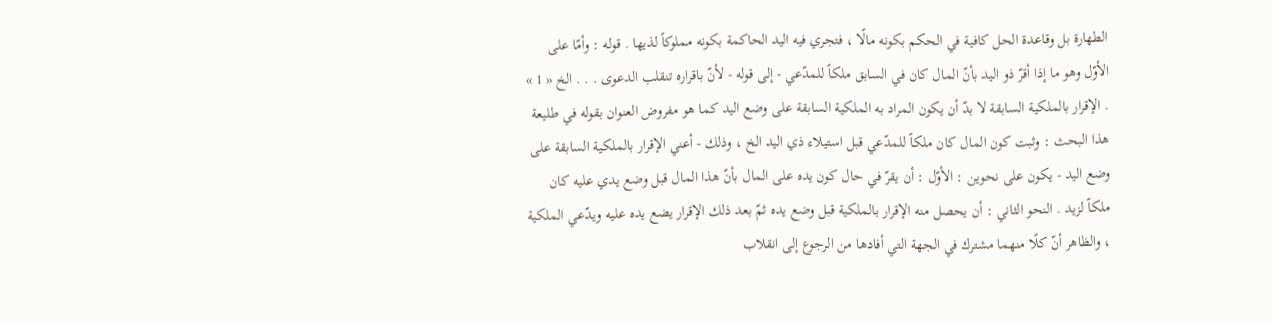الطهارة بل وقاعدة الحل كافية في الحكم بكونه مالًا ، فتجري فيه اليد الحاكمة بكونه مملوكاً لذيها . قوله : وأمّا على الأوّل وهو ما إذا أقرّ ذو اليد بأنّ المال كان في السابق ملكاً للمدّعي - إلى قوله - لأنّ باقراره تنقلب الدعوى . . . الخ « 1 » . الإقرار بالملكية السابقة لا بدّ أن يكون المراد به الملكية السابقة على وضع اليد كما هو مفروض العنوان بقوله في طليعة هذا البحث : وثبت كون المال كان ملكاً للمدّعي قبل استيلاء ذي اليد الخ ، وذلك - أعني الإقرار بالملكية السابقة على وضع اليد - يكون على نحوين : الأوّل : أن يقرّ في حال كون يده على المال بأنّ هذا المال قبل وضع يدي عليه كان ملكاً لزيد . النحو الثاني : أن يحصل منه الإقرار بالملكية قبل وضع يده ثمّ بعد ذلك الإقرار يضع يده عليه ويدّعي الملكية ، والظاهر أنّ كلًا منهما مشترك في الجهة التي أفادها من الرجوع إلى انقلاب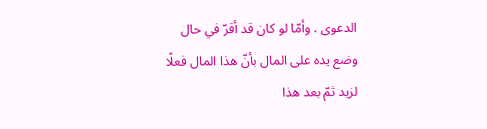الدعوى . وأمّا لو كان قد أقرّ في حال وضع يده على المال بأنّ هذا المال فعلًا لزيد ثمّ بعد هذا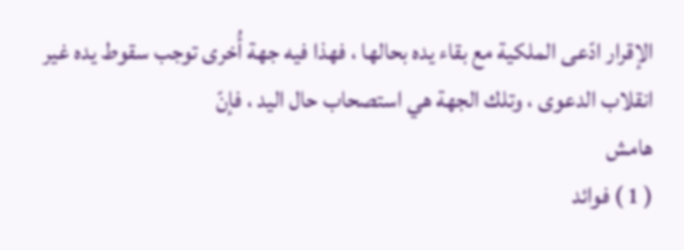الإقرار ادّعى الملكية مع بقاء يده بحالها ، فهذا فيه جهة أُخرى توجب سقوط يده غير انقلاب الدعوى ، وتلك الجهة هي استصحاب حال اليد ، فإنّ
هامش
( 1 ) فوائد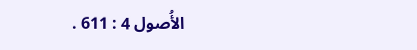الأُصول 4 : 611 .